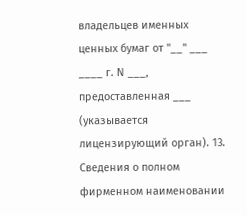владельцев именных ценных бумаг от "__" ___ ____ г. N ___, предоставленная ___ (указывается лицензирующий орган). 13. Сведения о полном фирменном наименовании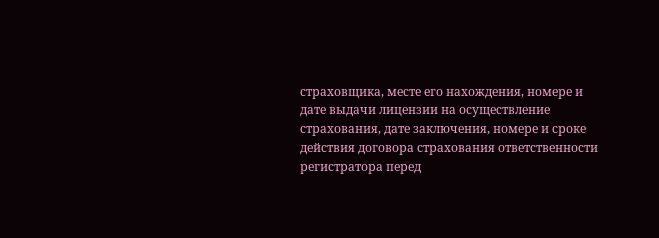страховщика, месте его нахождения, номере и дате выдачи лицензии на осуществление страхования, дате заключения, номере и сроке действия договора страхования ответственности регистратора перед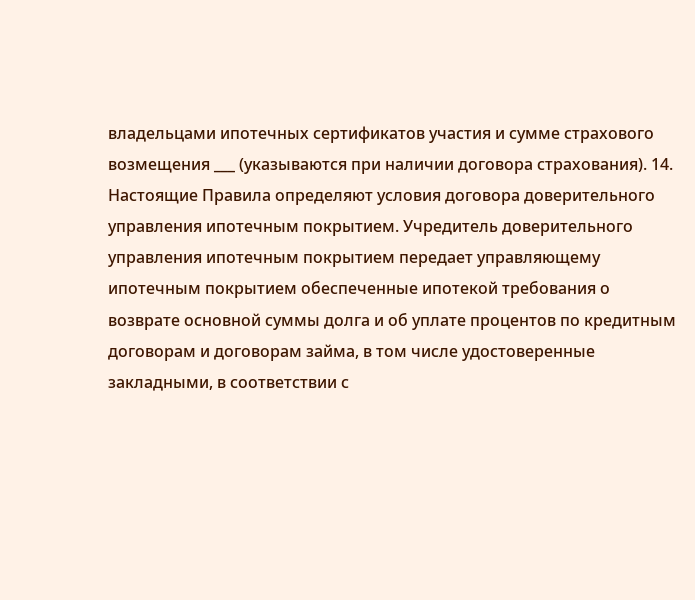владельцами ипотечных сертификатов участия и сумме страхового возмещения ___ (указываются при наличии договора страхования). 14. Настоящие Правила определяют условия договора доверительного управления ипотечным покрытием. Учредитель доверительного управления ипотечным покрытием передает управляющему ипотечным покрытием обеспеченные ипотекой требования о возврате основной суммы долга и об уплате процентов по кредитным договорам и договорам займа, в том числе удостоверенные закладными, в соответствии с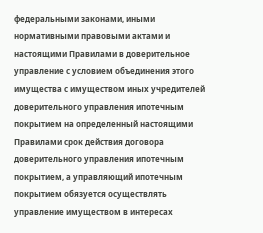федеральными законами, иными нормативными правовыми актами и настоящими Правилами в доверительное управление с условием объединения этого имущества с имуществом иных учредителей доверительного управления ипотечным покрытием на определенный настоящими Правилами срок действия договора доверительного управления ипотечным покрытием, а управляющий ипотечным покрытием обязуется осуществлять управление имуществом в интересах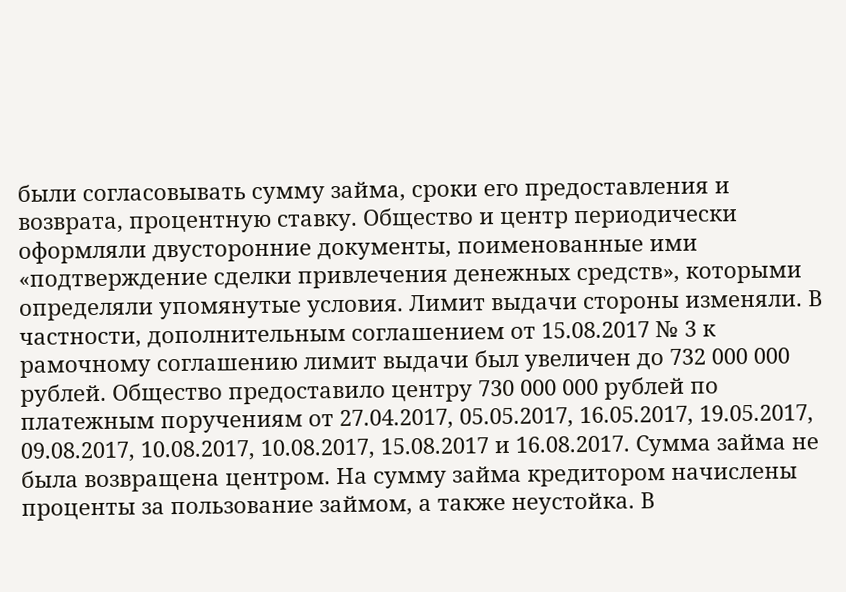были согласовывать сумму займа, сроки его предоставления и возврата, процентную ставку. Общество и центр периодически оформляли двусторонние документы, поименованные ими «подтверждение сделки привлечения денежных средств», которыми определяли упомянутые условия. Лимит выдачи стороны изменяли. В частности, дополнительным соглашением от 15.08.2017 № 3 к рамочному соглашению лимит выдачи был увеличен до 732 000 000 рублей. Общество предоставило центру 730 000 000 рублей по платежным поручениям от 27.04.2017, 05.05.2017, 16.05.2017, 19.05.2017, 09.08.2017, 10.08.2017, 10.08.2017, 15.08.2017 и 16.08.2017. Сумма займа не была возвращена центром. На сумму займа кредитором начислены проценты за пользование займом, а также неустойка. В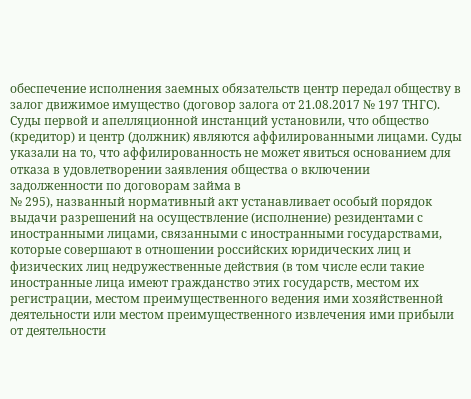обеспечение исполнения заемных обязательств центр передал обществу в залог движимое имущество (договор залога от 21.08.2017 № 197 ТНГС). Суды первой и апелляционной инстанций установили, что общество (кредитор) и центр (должник) являются аффилированными лицами. Суды указали на то, что аффилированность не может явиться основанием для отказа в удовлетворении заявления общества о включении задолженности по договорам займа в
№ 295), названный нормативный акт устанавливает особый порядок выдачи разрешений на осуществление (исполнение) резидентами с иностранными лицами, связанными с иностранными государствами, которые совершают в отношении российских юридических лиц и физических лиц недружественные действия (в том числе если такие иностранные лица имеют гражданство этих государств, местом их регистрации, местом преимущественного ведения ими хозяйственной деятельности или местом преимущественного извлечения ими прибыли от деятельности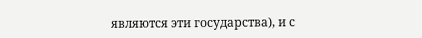являются эти государства), и с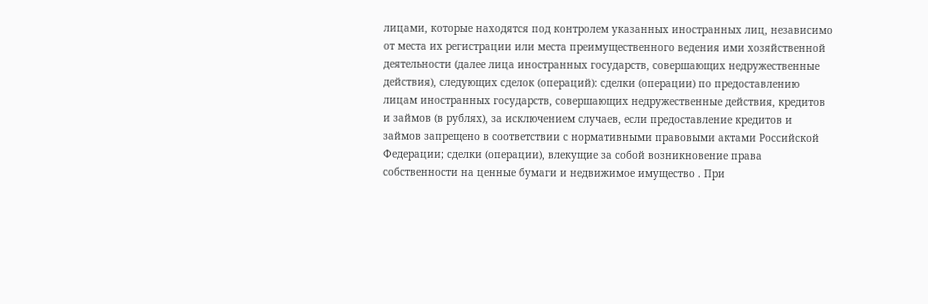лицами, которые находятся под контролем указанных иностранных лиц, независимо от места их регистрации или места преимущественного ведения ими хозяйственной деятельности (далее лица иностранных государств, совершающих недружественные действия), следующих сделок (операций): сделки (операции) по предоставлению лицам иностранных государств, совершающих недружественные действия, кредитов и займов (в рублях), за исключением случаев, если предоставление кредитов и займов запрещено в соответствии с нормативными правовыми актами Российской Федерации; сделки (операции), влекущие за собой возникновение права собственности на ценные бумаги и недвижимое имущество . При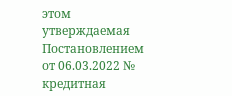этом утверждаемая Постановлением от 06.03.2022 №
кредитная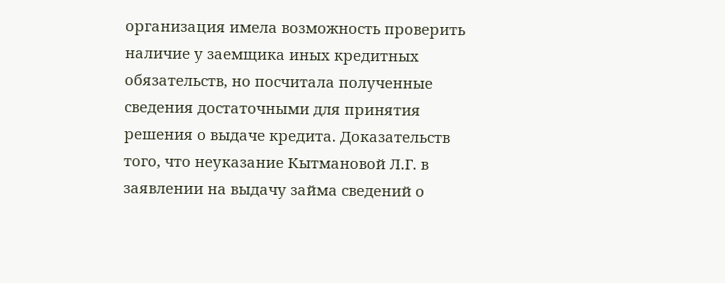организация имела возможность проверить наличие у заемщика иных кредитных обязательств, но посчитала полученные сведения достаточными для принятия решения о выдаче кредита. Доказательств того, что неуказание Кытмановой Л.Г. в заявлении на выдачу займа сведений о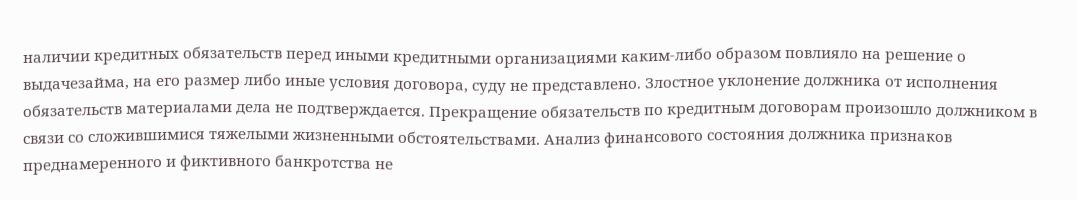наличии кредитных обязательств перед иными кредитными организациями каким-либо образом повлияло на решение о выдачезайма, на его размер либо иные условия договора, суду не представлено. Злостное уклонение должника от исполнения обязательств материалами дела не подтверждается. Прекращение обязательств по кредитным договорам произошло должником в связи со сложившимися тяжелыми жизненными обстоятельствами. Анализ финансового состояния должника признаков преднамеренного и фиктивного банкротства не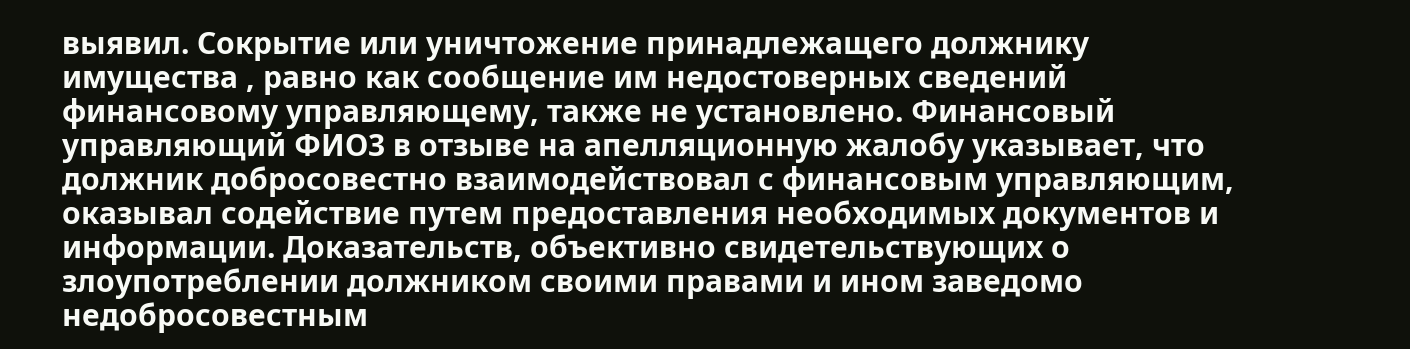выявил. Сокрытие или уничтожение принадлежащего должнику имущества , равно как сообщение им недостоверных сведений финансовому управляющему, также не установлено. Финансовый управляющий ФИО3 в отзыве на апелляционную жалобу указывает, что должник добросовестно взаимодействовал с финансовым управляющим, оказывал содействие путем предоставления необходимых документов и информации. Доказательств, объективно свидетельствующих о злоупотреблении должником своими правами и ином заведомо недобросовестным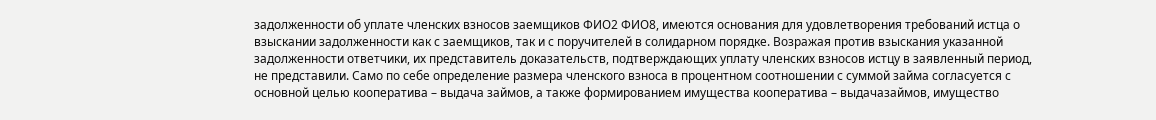задолженности об уплате членских взносов заемщиков ФИО2 ФИО8, имеются основания для удовлетворения требований истца о взыскании задолженности как с заемщиков, так и с поручителей в солидарном порядке. Возражая против взыскания указанной задолженности ответчики, их представитель доказательств, подтверждающих уплату членских взносов истцу в заявленный период, не представили. Само по себе определение размера членского взноса в процентном соотношении с суммой займа согласуется с основной целью кооператива – выдача займов, а также формированием имущества кооператива – выдачазаймов, имущество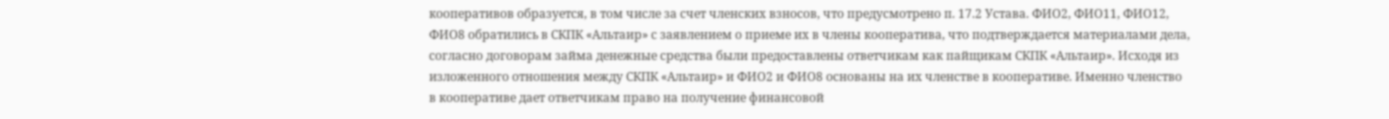кооперативов образуется, в том числе за счет членских взносов, что предусмотрено п. 17.2 Устава. ФИО2, ФИО11, ФИО12, ФИО8 обратились в СКПК «Альтаир» с заявлением о приеме их в члены кооператива, что подтверждается материалами дела, согласно договорам займа денежные средства были предоставлены ответчикам как пайщикам СКПК «Альтаир». Исходя из изложенного отношения между СКПК «Альтаир» и ФИО2 и ФИО8 основаны на их членстве в кооперативе. Именно членство в кооперативе дает ответчикам право на получение финансовой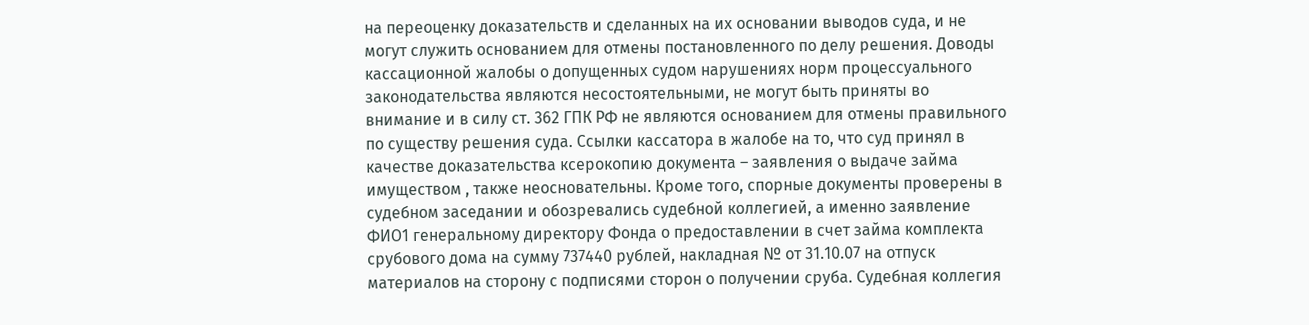на переоценку доказательств и сделанных на их основании выводов суда, и не могут служить основанием для отмены постановленного по делу решения. Доводы кассационной жалобы о допущенных судом нарушениях норм процессуального законодательства являются несостоятельными, не могут быть приняты во внимание и в силу ст. 362 ГПК РФ не являются основанием для отмены правильного по существу решения суда. Ссылки кассатора в жалобе на то, что суд принял в качестве доказательства ксерокопию документа – заявления о выдаче займа имуществом , также неосновательны. Кроме того, спорные документы проверены в судебном заседании и обозревались судебной коллегией, а именно заявление ФИО1 генеральному директору Фонда о предоставлении в счет займа комплекта срубового дома на сумму 737440 рублей, накладная № от 31.10.07 на отпуск материалов на сторону с подписями сторон о получении сруба. Судебная коллегия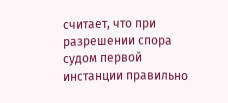считает, что при разрешении спора судом первой инстанции правильно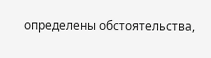определены обстоятельства,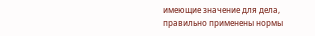имеющие значение для дела, правильно применены нормы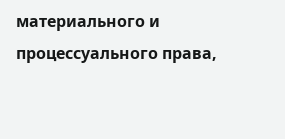материального и процессуального права,